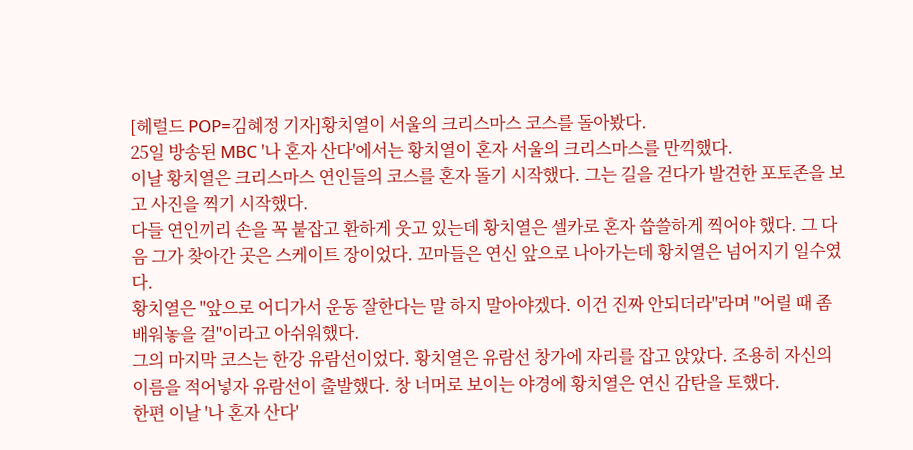[헤럴드 POP=김혜정 기자]황치열이 서울의 크리스마스 코스를 돌아봤다.
25일 방송된 MBC '나 혼자 산다'에서는 황치열이 혼자 서울의 크리스마스를 만끽했다.
이날 황치열은 크리스마스 연인들의 코스를 혼자 돌기 시작했다. 그는 길을 걷다가 발견한 포토존을 보고 사진을 찍기 시작했다.
다들 연인끼리 손을 꼭 붙잡고 환하게 웃고 있는데 황치열은 셀카로 혼자 씁쓸하게 찍어야 했다. 그 다음 그가 찾아간 곳은 스케이트 장이었다. 꼬마들은 연신 앞으로 나아가는데 황치열은 넘어지기 일수였다.
황치열은 "앞으로 어디가서 운동 잘한다는 말 하지 말아야겠다. 이건 진짜 안되더라"라며 "어릴 때 좀 배워놓을 걸"이라고 아쉬워했다.
그의 마지막 코스는 한강 유람선이었다. 황치열은 유람선 창가에 자리를 잡고 앉았다. 조용히 자신의 이름을 적어넣자 유람선이 출발했다. 창 너머로 보이는 야경에 황치열은 연신 감탄을 토했다.
한편 이날 '나 혼자 산다'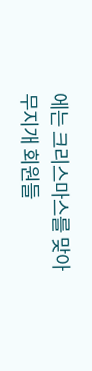에는 크리스마스를 맞아 무지개 회원들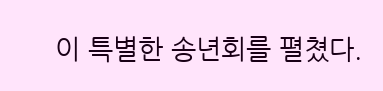이 특별한 송년회를 펼쳤다.